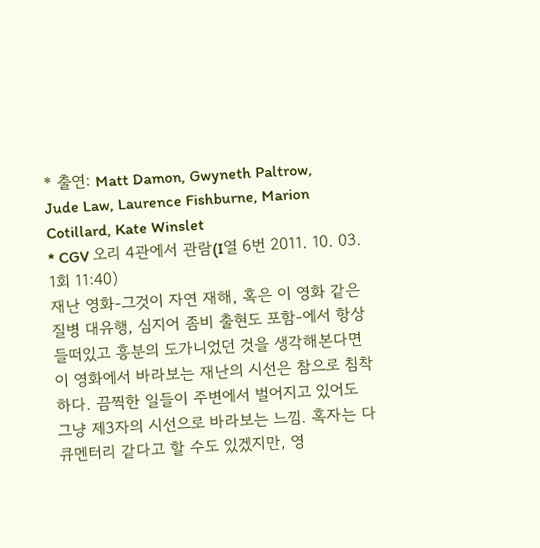* 출연: Matt Damon, Gwyneth Paltrow,
Jude Law, Laurence Fishburne, Marion Cotillard, Kate Winslet
* CGV 오리 4관에서 관람(I열 6번 2011. 10. 03. 1회 11:40)
재난 영화-그것이 자연 재해, 혹은 이 영화 같은 질병 대유행, 심지어 좀비 출현도 포함-에서 항상 들떠있고 흥분의 도가니었던 것을 생각해본다면 이 영화에서 바라보는 재난의 시선은 참으로 침착하다. 끔찍한 일들이 주변에서 벌어지고 있어도 그냥 제3자의 시선으로 바라보는 느낌. 혹자는 다큐멘터리 같다고 할 수도 있겠지만, 영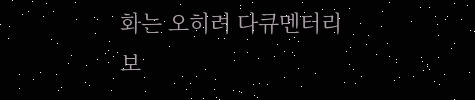화는 오히려 다큐멘터리보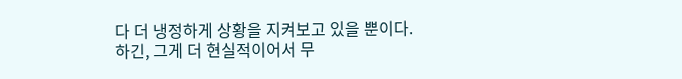다 더 냉정하게 상황을 지켜보고 있을 뿐이다.
하긴, 그게 더 현실적이어서 무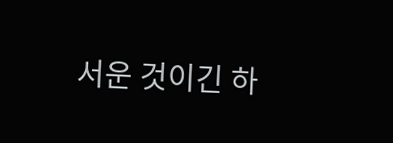서운 것이긴 하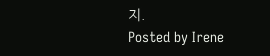지.
Posted by Irene